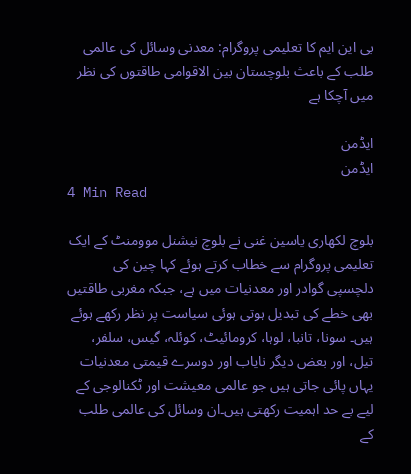بی این ایم کا تعلیمی پروگرام: معدنی وسائل کی عالمی طلب کے باعث بلوچستان بین الاقوامی طاقتوں کی نظر میں آچکا ہے

ایڈمن
ایڈمن
4 Min Read

بلوچ لکھاری یاسین غنی نے بلوچ نیشنل موومنٹ کے ایک تعلیمی پروگرام سے خطاب کرتے ہوئے کہا چین کی دلچسپی گوادر اور معدنیات میں ہے، جبکہ مغربی طاقتیں بھی خطے کی تبدیل ہوتی ہوئی سیاست پر نظر رکھے ہوئے ہیں۔ سونا، تانبا، لوہا، کرومائیٹ، کوئلہ، گیس، سلفر، تیل، اور بعض دیگر نایاب اور دوسرے قیمتی معدنیات یہاں پائی جاتی ہیں جو عالمی معیشت اور ٹکنالوجی کے لیے بے حد اہمیت رکھتی ہیں۔ان وسائل کی عالمی طلب کے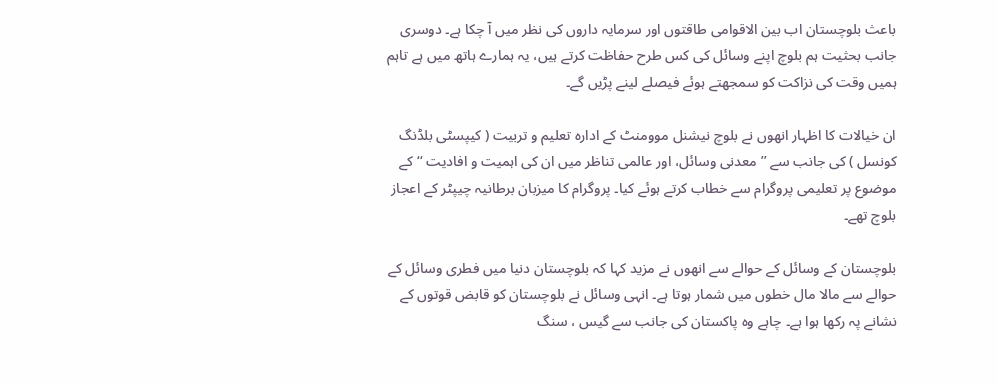باعث بلوچستان اب بین الاقوامی طاقتوں اور سرمایہ داروں کی نظر میں آ چکا ہے۔ دوسری جانب بحثیت ہم بلوچ اپنے وسائل کی کس طرح حفاظت کرتے ہیں، یہ ہمارے ہاتھ میں ہے تاہم ہمیں وقت کی نزاکت کو سمجھتے ہوئے فیصلے لینے پڑیں گے۔

ان خیالات کا اظہار انھوں نے بلوچ نیشنل موومنٹ کے ادارہ تعلیم و تربیت ( کیپسٹی بلڈنگ کونسل ) کی جانب سے ’’ معدنی وسائل، اور عالمی تناظر میں ان کی اہمیت و افادیت ‘‘کے موضوع پر تعلیمی پروگرام سے خطاب کرتے ہوئے کیا۔ پروگرام کا میزبان برطانیہ چیپٹر کے اعجاز بلوچ تھے۔

بلوچستان کے وسائل کے حوالے سے انھوں نے مزید کہا کہ بلوچستان دنیا میں فطری وسائل کے حوالے سے مالا مال خطوں میں شمار ہوتا ہے۔ انہی وسائل نے بلوچستان کو قابض قوتوں کے نشانے پہ رکھا ہوا ہے۔ چاہے وہ پاکستان کی جانب سے گیس ، سنگ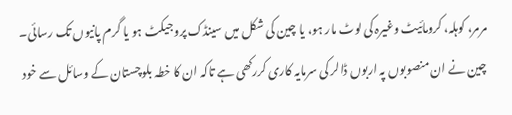مرمر، کوہلہ، کرومائیٹ وغیرہ کی لوٹ مار ہو، یا چین کی شکل میں سینڈک پروجیکٹ ہو یا گرم پانیوں تک رسائی۔ چین نے ان منصوبوں پہ اربوں ڈالر کی سرمایہ کاری کررکھی ہے تاکہ ان کا خطہ بلوچستان کے وسائل سے خود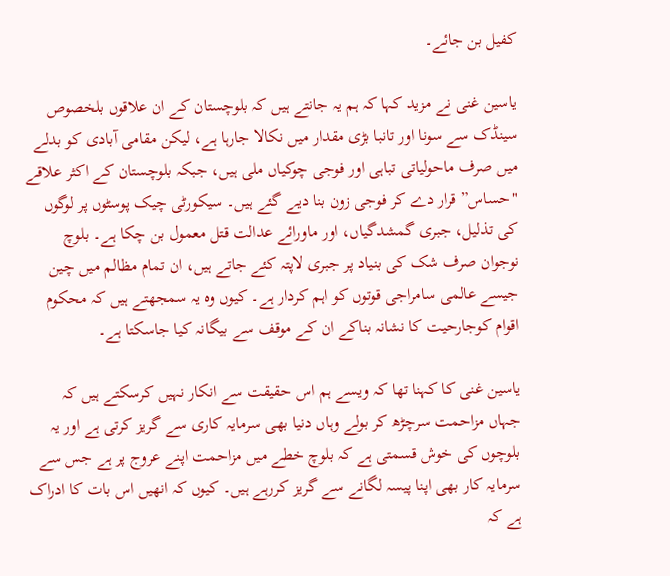کفیل بن جائے۔

یاسین غنی نے مزید کہا کہ ہم یہ جانتے ہیں کہ بلوچستان کے ان علاقوں بلخصوص سینڈک سے سونا اور تانبا بڑی مقدار میں نکالا جارہا ہے، لیکن مقامی آبادی کو بدلے میں صرف ماحولیاتی تباہی اور فوجی چوکیاں ملی ہیں، جبکہ بلوچستان کے اکثر علاقے "حساس” قرار دے کر فوجی زون بنا دیے گئے ہیں۔ سیکورٹی چیک پوسٹوں پر لوگوں کی تذلیل، جبری گمشدگیاں، اور ماورائے عدالت قتل معمول بن چکا ہے۔ بلوچ نوجوان صرف شک کی بنیاد پر جبری لاپتہ کئے جاتے ہیں، ان تمام مظالم میں چین جیسے عالمی سامراجی قوتوں کو اہم کردار ہے۔ کیوں وہ یہ سمجھتے ہیں کہ محکوم اقوام کوجارحیت کا نشانہ بناکے ان کے موقف سے بیگانہ کیا جاسکتا ہے۔

یاسین غنی کا کہنا تھا کہ ویسے ہم اس حقیقت سے انکار نہیں کرسکتے ہیں کہ جہاں مزاحمت سرچڑھ کر بولے وہاں دنیا بھی سرمایہ کاری سے گریز کرتی ہے اور یہ بلوچوں کی خوش قسمتی ہے کہ بلوچ خطے میں مزاحمت اپنے عروج پر ہے جس سے سرمایہ کار بھی اپنا پیسہ لگانے سے گریز کررہے ہیں۔ کیوں کہ انھیں اس بات کا ادراک ہے کہ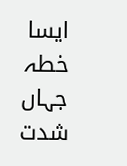ایسا خطہ جہاں شدت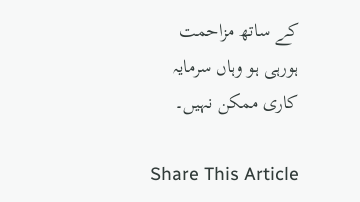کے ساتھ مزاحمت ہورہی ہو وہاں سرمایہ کاری ممکن نہیں۔

Share This Article